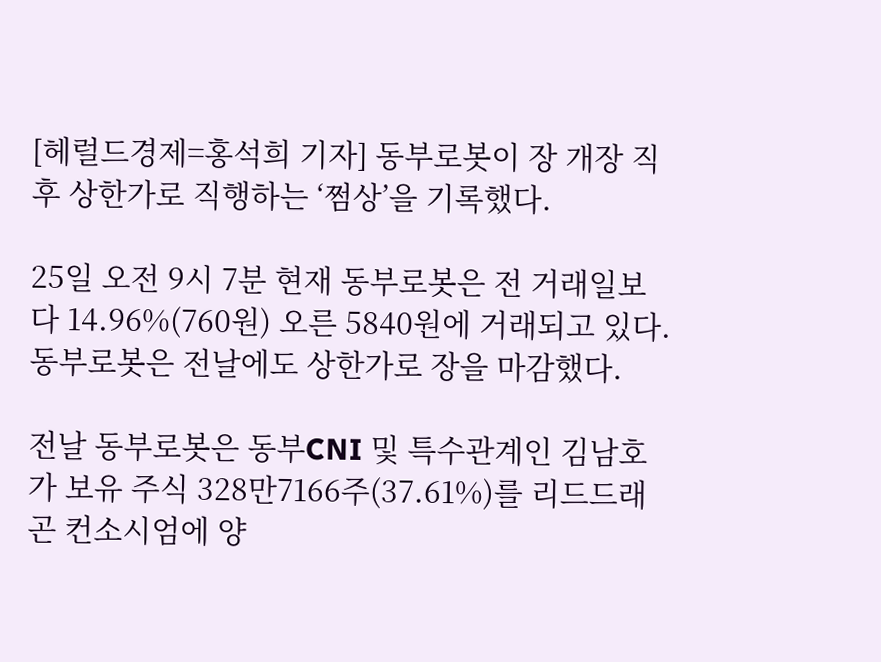[헤럴드경제=홍석희 기자] 동부로봇이 장 개장 직후 상한가로 직행하는 ‘쩜상’을 기록했다.

25일 오전 9시 7분 현재 동부로봇은 전 거래일보다 14.96%(760원) 오른 5840원에 거래되고 있다. 동부로봇은 전날에도 상한가로 장을 마감했다.

전날 동부로봇은 동부CNI 및 특수관계인 김남호가 보유 주식 328만7166주(37.61%)를 리드드래곤 컨소시엄에 양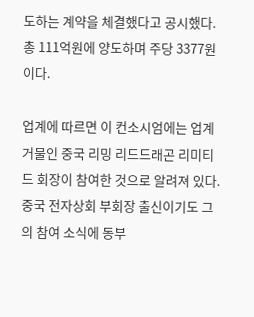도하는 계약을 체결했다고 공시했다. 총 111억원에 양도하며 주당 3377원이다.

업계에 따르면 이 컨소시엄에는 업계 거물인 중국 리밍 리드드래곤 리미티드 회장이 참여한 것으로 알려져 있다. 중국 전자상회 부회장 출신이기도 그의 참여 소식에 동부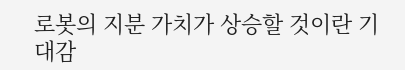로봇의 지분 가치가 상승할 것이란 기대감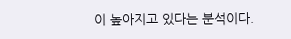이 높아지고 있다는 분석이다.